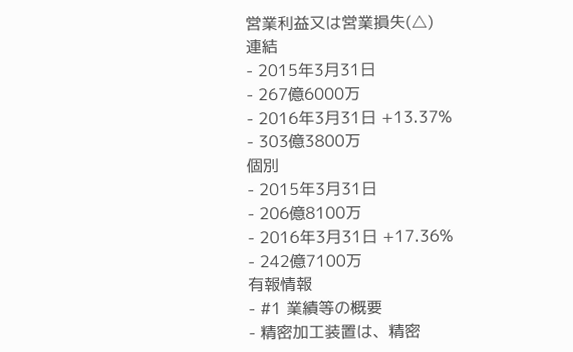営業利益又は営業損失(△)
連結
- 2015年3月31日
- 267億6000万
- 2016年3月31日 +13.37%
- 303億3800万
個別
- 2015年3月31日
- 206億8100万
- 2016年3月31日 +17.36%
- 242億7100万
有報情報
- #1 業績等の概要
- 精密加工装置は、精密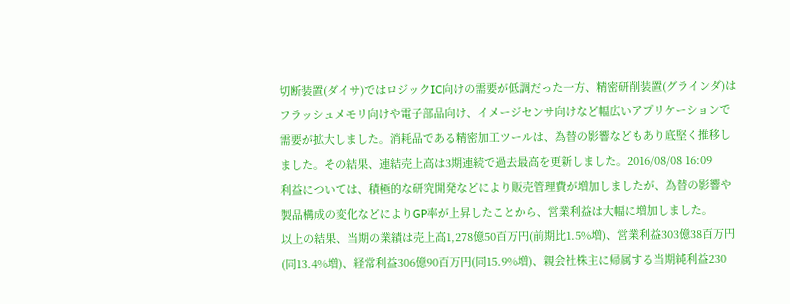切断装置(ダイサ)ではロジックIC向けの需要が低調だった一方、精密研削装置(グラインダ)はフラッシュメモリ向けや電子部品向け、イメージセンサ向けなど幅広いアプリケーションで需要が拡大しました。消耗品である精密加工ツールは、為替の影響などもあり底堅く推移しました。その結果、連結売上高は3期連続で過去最高を更新しました。2016/08/08 16:09
利益については、積極的な研究開発などにより販売管理費が増加しましたが、為替の影響や製品構成の変化などによりGP率が上昇したことから、営業利益は大幅に増加しました。
以上の結果、当期の業績は売上高1,278億50百万円(前期比1.5%増)、営業利益303億38百万円(同13.4%増)、経常利益306億90百万円(同15.9%増)、親会社株主に帰属する当期純利益230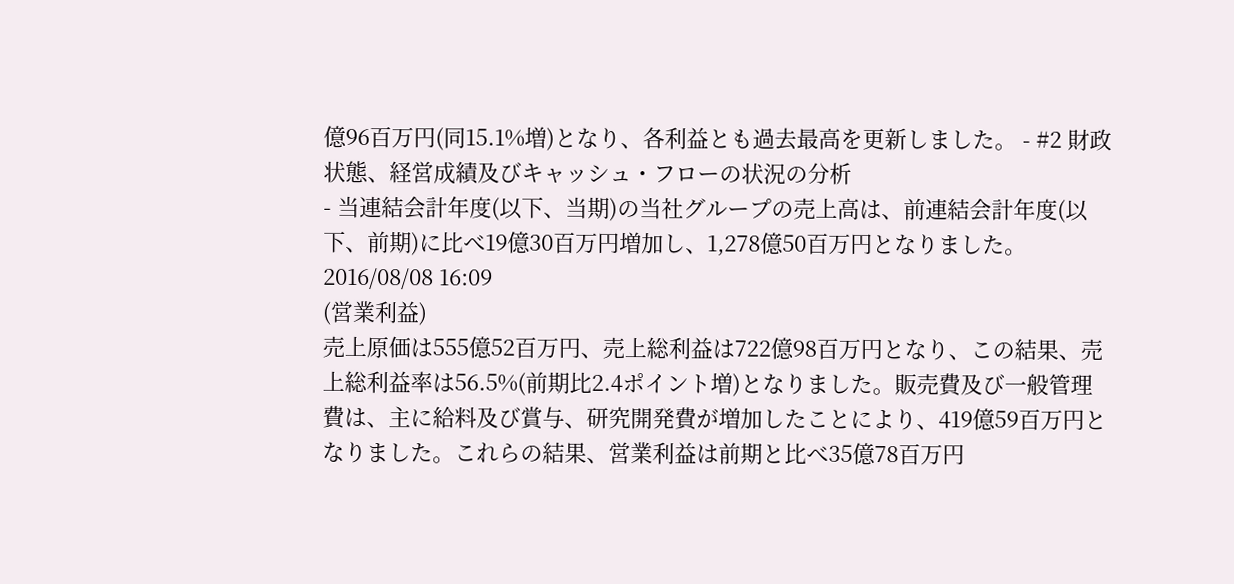億96百万円(同15.1%増)となり、各利益とも過去最高を更新しました。 - #2 財政状態、経営成績及びキャッシュ・フローの状況の分析
- 当連結会計年度(以下、当期)の当社グループの売上高は、前連結会計年度(以下、前期)に比べ19億30百万円増加し、1,278億50百万円となりました。2016/08/08 16:09
(営業利益)
売上原価は555億52百万円、売上総利益は722億98百万円となり、この結果、売上総利益率は56.5%(前期比2.4ポイント増)となりました。販売費及び一般管理費は、主に給料及び賞与、研究開発費が増加したことにより、419億59百万円となりました。これらの結果、営業利益は前期と比べ35億78百万円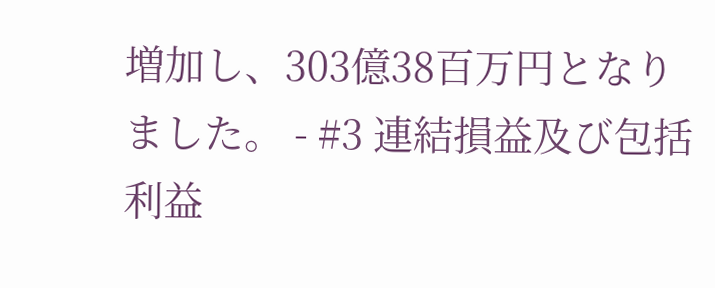増加し、303億38百万円となりました。 - #3 連結損益及び包括利益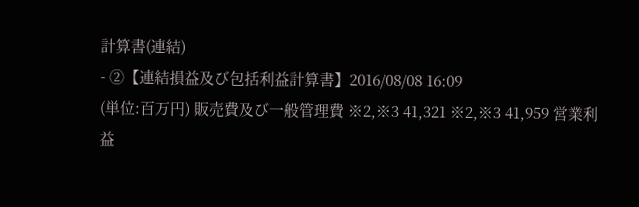計算書(連結)
- ②【連結損益及び包括利益計算書】2016/08/08 16:09
(単位:百万円) 販売費及び一般管理費 ※2,※3 41,321 ※2,※3 41,959 営業利益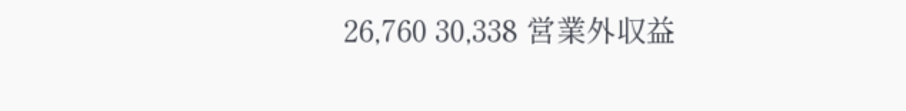26,760 30,338 営業外収益